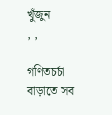খুঁজুন
, ,

গণিতচর্চা বাড়াতে সব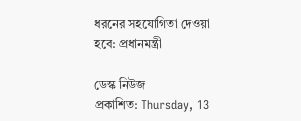ধরনের সহযোগিতা দেওয়া হবে: প্রধানমন্ত্রী

ডেস্ক নিউজ
প্রকাশিত: Thursday, 13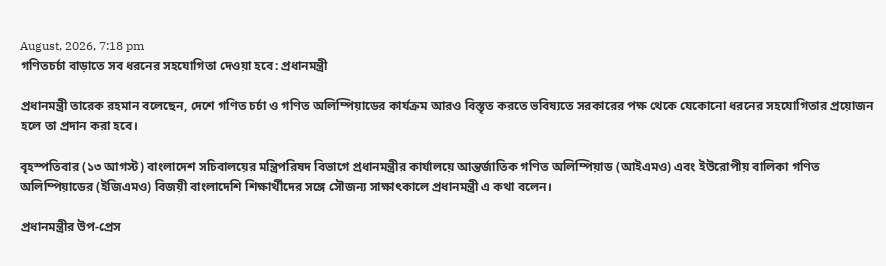August, 2026, 7:18 pm
গণিতচর্চা বাড়াতে সব ধরনের সহযোগিতা দেওয়া হবে: প্রধানমন্ত্রী

প্রধানমন্ত্রী তারেক রহমান বলেছেন, দেশে গণিত চর্চা ও গণিত অলিম্পিয়াডের কার্যক্রম আরও বিস্তৃত করতে ভবিষ্যতে সরকারের পক্ষ থেকে যেকোনো ধরনের সহযোগিতার প্রয়োজন হলে তা প্রদান করা হবে।

বৃহস্পতিবার (১৩ আগস্ট) বাংলাদেশ সচিবালয়ের মন্ত্রিপরিষদ বিভাগে প্রধানমন্ত্রীর কার্যালয়ে আন্তর্জাতিক গণিত অলিম্পিয়াড (আইএমও) এবং ইউরোপীয় বালিকা গণিত অলিম্পিয়াডের (ইজিএমও) বিজয়ী বাংলাদেশি শিক্ষার্থীদের সঙ্গে সৌজন্য সাক্ষাৎকালে প্রধানমন্ত্রী এ কথা বলেন।

প্রধানমন্ত্রীর উপ-প্রেস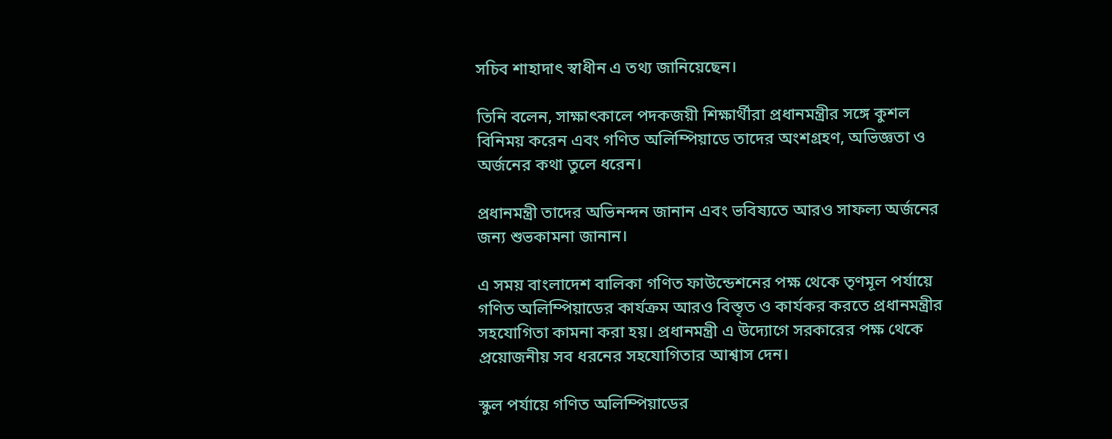সচিব শাহাদাৎ স্বাধীন এ তথ্য জানিয়েছেন।

তিনি বলেন, সাক্ষাৎকালে পদকজয়ী শিক্ষার্থীরা প্রধানমন্ত্রীর সঙ্গে কুশল বিনিময় করেন এবং গণিত অলিম্পিয়াডে তাদের অংশগ্রহণ, অভিজ্ঞতা ও অর্জনের কথা তুলে ধরেন।

প্রধানমন্ত্রী তাদের অভিনন্দন জানান এবং ভবিষ্যতে আরও সাফল্য অর্জনের জন্য শুভকামনা জানান।

এ সময় বাংলাদেশ বালিকা গণিত ফাউন্ডেশনের পক্ষ থেকে তৃণমূল পর্যায়ে গণিত অলিম্পিয়াডের কার্যক্রম আরও বিস্তৃত ও কার্যকর করতে প্রধানমন্ত্রীর সহযোগিতা কামনা করা হয়। প্রধানমন্ত্রী এ উদ্যোগে সরকারের পক্ষ থেকে প্রয়োজনীয় সব ধরনের সহযোগিতার আশ্বাস দেন।

স্কুল পর্যায়ে গণিত অলিম্পিয়াডের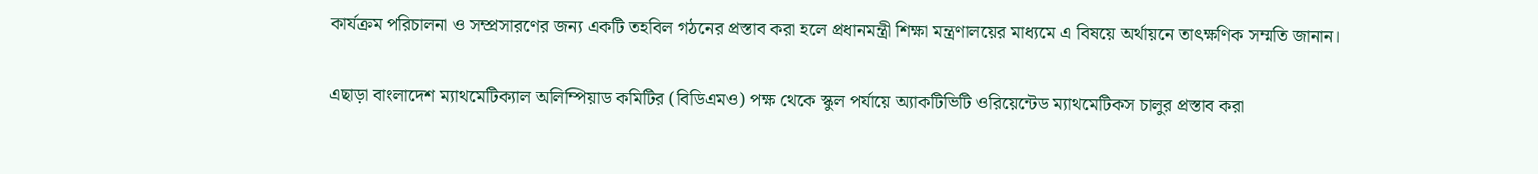কার্যক্রম পরিচালনা ও সম্প্রসারণের জন্য একটি তহবিল গঠনের প্রস্তাব করা হলে প্রধানমন্ত্রী শিক্ষা মন্ত্রণালয়ের মাধ্যমে এ বিষয়ে অর্থায়নে তাৎক্ষণিক সম্মতি জানান।

এছাড়া বাংলাদেশ ম্যাথমেটিক্যাল অলিম্পিয়াড কমিটির (বিডিএমও) পক্ষ থেকে স্কুল পর্যায়ে অ্যাকটিভিটি ওরিয়েন্টেড ম্যাথমেটিকস চালুর প্রস্তাব করা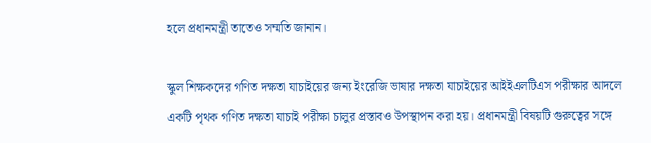হলে প্রধানমন্ত্রী তাতেও সম্মতি জানান।

স্কুল শিক্ষকদের গণিত দক্ষতা যাচাইয়ের জন্য ইংরেজি ভাষার দক্ষতা যাচাইয়ের আইইএলটিএস পরীক্ষার আদলে একটি পৃথক গণিত দক্ষতা যাচাই পরীক্ষা চালুর প্রস্তাবও উপস্থাপন করা হয়। প্রধানমন্ত্রী বিষয়টি গুরুত্বের সঙ্গে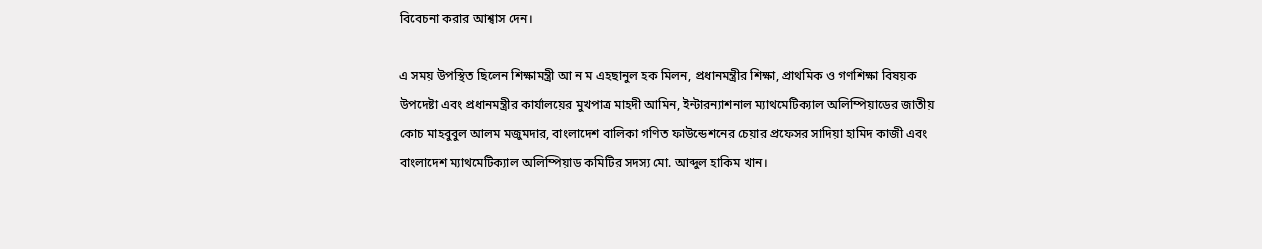বিবেচনা করার আশ্বাস দেন।

এ সময় উপস্থিত ছিলেন শিক্ষামন্ত্রী আ ন ম এহছানুল হক মিলন, প্রধানমন্ত্রীর শিক্ষা, প্রাথমিক ও গণশিক্ষা বিষয়ক উপদেষ্টা এবং প্রধানমন্ত্রীর কার্যালয়ের মুখপাত্র মাহদী আমিন, ইন্টারন্যাশনাল ম্যাথমেটিক্যাল অলিম্পিয়াডের জাতীয় কোচ মাহবুবুল আলম মজুমদার, বাংলাদেশ বালিকা গণিত ফাউন্ডেশনের চেয়ার প্রফেসর সাদিয়া হামিদ কাজী এবং বাংলাদেশ ম্যাথমেটিক্যাল অলিম্পিয়াড কমিটির সদস্য মো. আব্দুল হাকিম খান।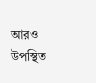আরও উপস্থিত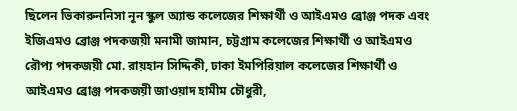ছিলেন ভিকারুননিসা নূন স্কুল অ্যান্ড কলেজের শিক্ষার্থী ও আইএমও ব্রোঞ্জ পদক এবং ইজিএমও ব্রোঞ্জ পদকজয়ী মনামী জামান, চট্টগ্রাম কলেজের শিক্ষার্থী ও আইএমও রৌপ্য পদকজয়ী মো. রায়হান সিদ্দিকী, ঢাকা ইমপিরিয়াল কলেজের শিক্ষার্থী ও আইএমও ব্রোঞ্জ পদকজয়ী জাওয়াদ হামীম চৌধুরী,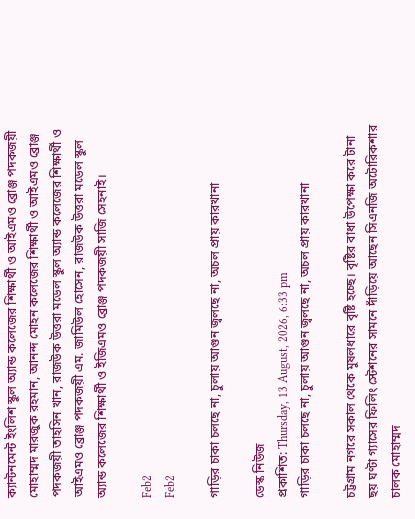ক্যান্টনমেন্ট ইংলিশ স্কুল অ্যান্ড কলেজের শিক্ষার্থী ও আইএমও ব্রোঞ্জ পদকজয়ী মোহাম্মদ মারজুক রহমান, আনন্দ মোহন কলেজের শিক্ষার্থী ও আইএমও ব্রোঞ্জ পদকজয়ী তাহসিন খান, রাজউক উত্তরা মডেল স্কুল অ্যান্ড কলেজের শিক্ষার্থী ও আইএমও ব্রোঞ্জ পদকজয়ী এম. জামিউল হোসেন, রাজউক উত্তরা মডেল স্কুল অ্যান্ড কলেজের শিক্ষার্থী ও ইজিএমও ব্রোঞ্জ পদকজয়ী সাজি সেহনাই।

Feb2
Feb2

গাড়ির চাকা চলছে না, চুলায় আগুন জ্বলছে না, অচল প্রায় কারখানা

ডেস্ক নিউজ
প্রকাশিত: Thursday, 13 August, 2026, 6:33 pm
গাড়ির চাকা চলছে না, চুলায় আগুন জ্বলছে না, অচল প্রায় কারখানা

চট্টগ্রাম নগরে সকাল থেকে মুষলধারে বৃষ্টি হচ্ছে। বৃষ্টির বাধা উপেক্ষা করে টানা ছয় ঘণ্টা গ্যাসের ফিলিং স্টেশনের সামনে দাঁড়িয়ে আছেন সিএনজি অটোরিকশার চালক মোহাম্মদ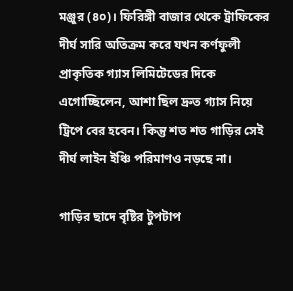মঞ্জুর (৪০)। ফিরিঙ্গী বাজার থেকে ট্রাফিকের দীর্ঘ সারি অতিক্রম করে যখন কর্ণফুলী প্রাকৃতিক গ্যাস লিমিটেডের দিকে এগোচ্ছিলেন, আশা ছিল দ্রুত গ্যাস নিয়ে ট্রিপে বের হবেন। কিন্তু শত শত গাড়ির সেই দীর্ঘ লাইন ইঞ্চি পরিমাণও নড়ছে না।

গাড়ির ছাদে বৃষ্টির টুপটাপ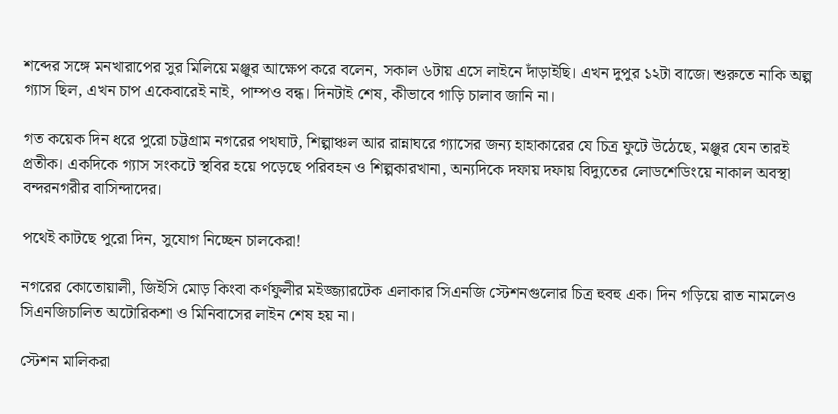শব্দের সঙ্গে মনখারাপের সুর মিলিয়ে মঞ্জুর আক্ষেপ করে বলেন, সকাল ৬টায় এসে লাইনে দাঁড়াইছি। এখন দুপুর ১২টা বাজে। শুরুতে নাকি অল্প গ্যাস ছিল, এখন চাপ একেবারেই নাই, পাম্পও বন্ধ। দিনটাই শেষ, কীভাবে গাড়ি চালাব জানি না।

গত কয়েক দিন ধরে পুরো চট্টগ্রাম নগরের পথঘাট, শিল্পাঞ্চল আর রান্নাঘরে গ্যাসের জন্য হাহাকারের যে চিত্র ফুটে উঠেছে, মঞ্জুর যেন তারই প্রতীক। একদিকে গ্যাস সংকটে স্থবির হয়ে পড়েছে পরিবহন ও শিল্পকারখানা, অন্যদিকে দফায় দফায় বিদ্যুতের লোডশেডিংয়ে নাকাল অবস্থা বন্দরনগরীর বাসিন্দাদের।

পথেই কাটছে পুরো দিন, সুযোগ নিচ্ছেন চালকেরা!

নগরের কোতোয়ালী, জিইসি মোড় কিংবা কর্ণফুলীর মইজ্জ্যারটেক এলাকার সিএনজি স্টেশনগুলোর চিত্র হুবহু এক। দিন গড়িয়ে রাত নামলেও সিএনজিচালিত অটোরিকশা ও মিনিবাসের লাইন শেষ হয় না।

স্টেশন মালিকরা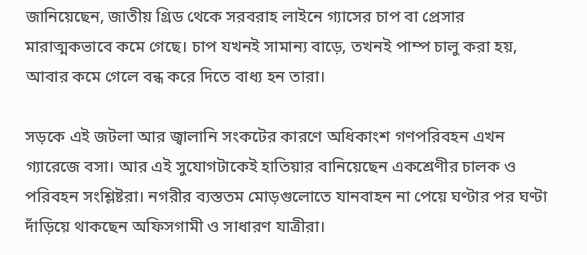জানিয়েছেন, জাতীয় গ্রিড থেকে সরবরাহ লাইনে গ্যাসের চাপ বা প্রেসার মারাত্মকভাবে কমে গেছে। চাপ যখনই সামান্য বাড়ে, তখনই পাম্প চালু করা হয়, আবার কমে গেলে বন্ধ করে দিতে বাধ্য হন তারা।

সড়কে এই জটলা আর জ্বালানি সংকটের কারণে অধিকাংশ গণপরিবহন এখন গ্যারেজে বসা। আর এই সুযোগটাকেই হাতিয়ার বানিয়েছেন একশ্রেণীর চালক ও পরিবহন সংশ্লিষ্টরা। নগরীর ব্যস্ততম মোড়গুলোতে যানবাহন না পেয়ে ঘণ্টার পর ঘণ্টা দাঁড়িয়ে থাকছেন অফিসগামী ও সাধারণ যাত্রীরা।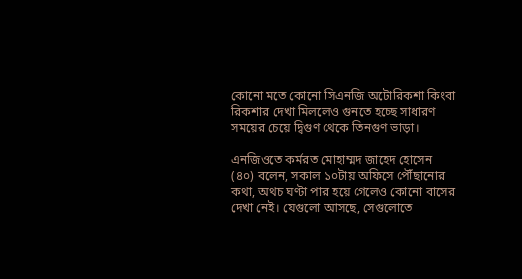কোনো মতে কোনো সিএনজি অটোরিকশা কিংবা রিকশার দেখা মিললেও গুনতে হচ্ছে সাধারণ সময়ের চেয়ে দ্বিগুণ থেকে তিনগুণ ভাড়া।

এনজিওতে কর্মরত মোহাম্মদ জাহেদ হোসেন (৪০) বলেন, সকাল ১০টায় অফিসে পৌঁছানোর কথা, অথচ ঘণ্টা পার হয়ে গেলেও কোনো বাসের দেখা নেই। যেগুলো আসছে, সেগুলোতে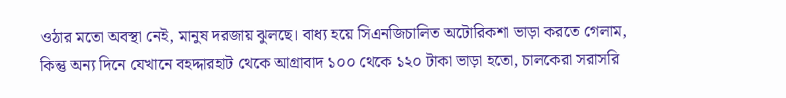ওঠার মতো অবস্থা নেই, মানুষ দরজায় ঝুলছে। বাধ্য হয়ে সিএনজিচালিত অটোরিকশা ভাড়া করতে গেলাম, কিন্তু অন্য দিনে যেখানে বহদ্দারহাট থেকে আগ্রাবাদ ১০০ থেকে ১২০ টাকা ভাড়া হতো, চালকেরা সরাসরি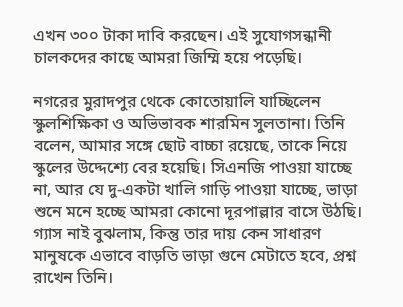এখন ৩০০ টাকা দাবি করছেন। এই সুযোগসন্ধানী চালকদের কাছে আমরা জিম্মি হয়ে পড়েছি।

নগরের মুরাদপুর থেকে কোতোয়ালি যাচ্ছিলেন স্কুলশিক্ষিকা ও অভিভাবক শারমিন সুলতানা। তিনি বলেন, আমার সঙ্গে ছোট বাচ্চা রয়েছে, তাকে নিয়ে স্কুলের উদ্দেশ্যে বের হয়েছি। সিএনজি পাওয়া যাচ্ছে না, আর যে দু-একটা খালি গাড়ি পাওয়া যাচ্ছে, ভাড়া শুনে মনে হচ্ছে আমরা কোনো দূরপাল্লার বাসে উঠছি। গ্যাস নাই বুঝলাম, কিন্তু তার দায় কেন সাধারণ মানুষকে এভাবে বাড়তি ভাড়া গুনে মেটাতে হবে, প্রশ্ন রাখেন তিনি।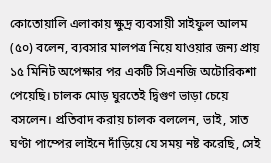কোতোয়ালি এলাকায় ক্ষুদ্র ব্যবসায়ী সাইফুল আলম (৫০) বলেন, ব্যবসার মালপত্র নিয়ে যাওয়ার জন্য প্রায় ১৫ মিনিট অপেক্ষার পর একটি সিএনজি অটোরিকশা পেয়েছি। চালক মোড় ঘুরতেই দ্বিগুণ ভাড়া চেয়ে বসলেন। প্রতিবাদ করায় চালক বললেন, ভাই, সাত ঘণ্টা পাম্পের লাইনে দাঁড়িয়ে যে সময় নষ্ট করেছি, সেই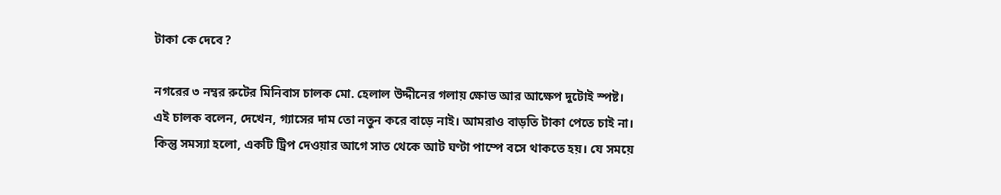টাকা কে দেবে?

নগরের ৩ নম্বর রুটের মিনিবাস চালক মো. হেলাল উদ্দীনের গলায় ক্ষোভ আর আক্ষেপ দুটোই স্পষ্ট। এই চালক বলেন, দেখেন, গ্যাসের দাম তো নতুন করে বাড়ে নাই। আমরাও বাড়তি টাকা পেতে চাই না। কিন্তু সমস্যা হলো, একটি ট্রিপ দেওয়ার আগে সাত থেকে আট ঘণ্টা পাম্পে বসে থাকতে হয়। যে সময়ে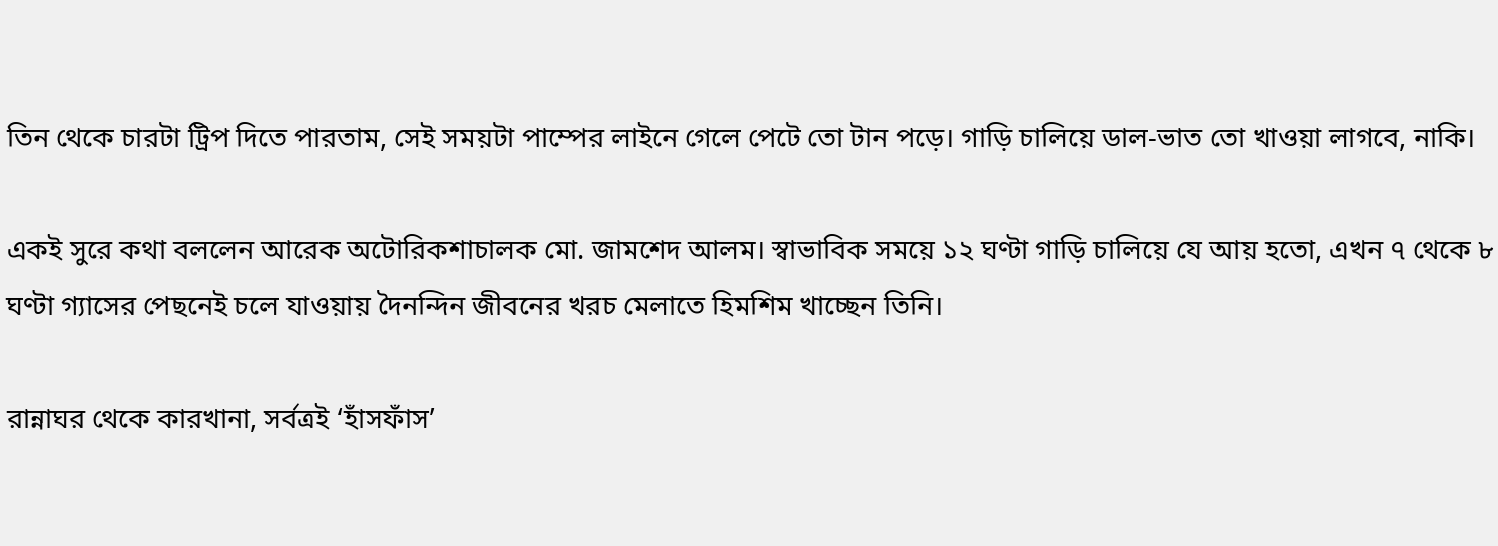তিন থেকে চারটা ট্রিপ দিতে পারতাম, সেই সময়টা পাম্পের লাইনে গেলে পেটে তো টান পড়ে। গাড়ি চালিয়ে ডাল-ভাত তো খাওয়া লাগবে, নাকি।

একই সুরে কথা বললেন আরেক অটোরিকশাচালক মো. জামশেদ আলম। স্বাভাবিক সময়ে ১২ ঘণ্টা গাড়ি চালিয়ে যে আয় হতো, এখন ৭ থেকে ৮ ঘণ্টা গ্যাসের পেছনেই চলে যাওয়ায় দৈনন্দিন জীবনের খরচ মেলাতে হিমশিম খাচ্ছেন তিনি।

রান্নাঘর থেকে কারখানা, সর্বত্রই ‘হাঁসফাঁস’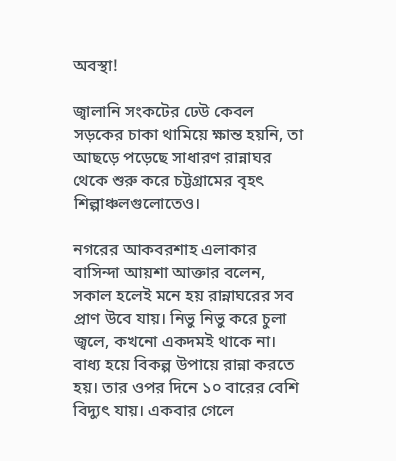অবস্থা!

জ্বালানি সংকটের ঢেউ কেবল সড়কের চাকা থামিয়ে ক্ষান্ত হয়নি, তা আছড়ে পড়েছে সাধারণ রান্নাঘর থেকে শুরু করে চট্টগ্রামের বৃহৎ শিল্পাঞ্চলগুলোতেও।

নগরের আকবরশাহ এলাকার বাসিন্দা আয়শা আক্তার বলেন, সকাল হলেই মনে হয় রান্নাঘরের সব প্রাণ উবে যায়। নিভু নিভু করে চুলা জ্বলে, কখনো একদমই থাকে না। বাধ্য হয়ে বিকল্প উপায়ে রান্না করতে হয়। তার ওপর দিনে ১০ বারের বেশি বিদ্যুৎ যায়। একবার গেলে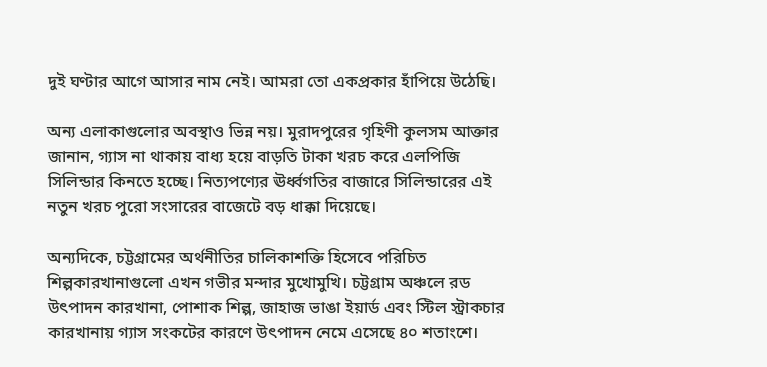দুই ঘণ্টার আগে আসার নাম নেই। আমরা তো একপ্রকার হাঁপিয়ে উঠেছি।

অন্য এলাকাগুলোর অবস্থাও ভিন্ন নয়। মুরাদপুরের গৃহিণী কুলসম আক্তার জানান, গ্যাস না থাকায় বাধ্য হয়ে বাড়তি টাকা খরচ করে এলপিজি সিলিন্ডার কিনতে হচ্ছে। নিত্যপণ্যের ঊর্ধ্বগতির বাজারে সিলিন্ডারের এই নতুন খরচ পুরো সংসারের বাজেটে বড় ধাক্কা দিয়েছে।

অন্যদিকে, চট্টগ্রামের অর্থনীতির চালিকাশক্তি হিসেবে পরিচিত শিল্পকারখানাগুলো এখন গভীর মন্দার মুখোমুখি। চট্টগ্রাম অঞ্চলে রড উৎপাদন কারখানা, পোশাক শিল্প, জাহাজ ভাঙা ইয়ার্ড এবং স্টিল স্ট্রাকচার কারখানায় গ্যাস সংকটের কারণে উৎপাদন নেমে এসেছে ৪০ শতাংশে।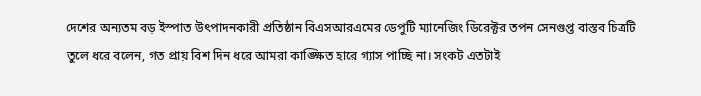দেশের অন্যতম বড় ইস্পাত উৎপাদনকারী প্রতিষ্ঠান বিএসআরএমের ডেপুটি ম্যানেজিং ডিরেক্টর তপন সেনগুপ্ত বাস্তব চিত্রটি তুলে ধরে বলেন, গত প্রায় বিশ দিন ধরে আমরা কাঙ্ক্ষিত হারে গ্যাস পাচ্ছি না। সংকট এতটাই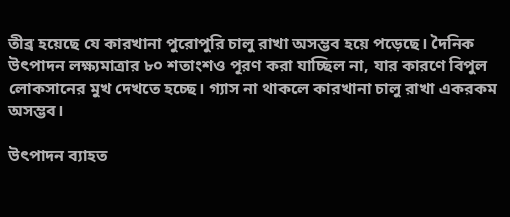তীব্র হয়েছে যে কারখানা পুরোপুরি চালু রাখা অসম্ভব হয়ে পড়েছে। দৈনিক উৎপাদন লক্ষ্যমাত্রার ৮০ শতাংশও পূরণ করা যাচ্ছিল না, যার কারণে বিপুল লোকসানের মুখ দেখতে হচ্ছে। গ্যাস না থাকলে কারখানা চালু রাখা একরকম অসম্ভব।

উৎপাদন ব্যাহত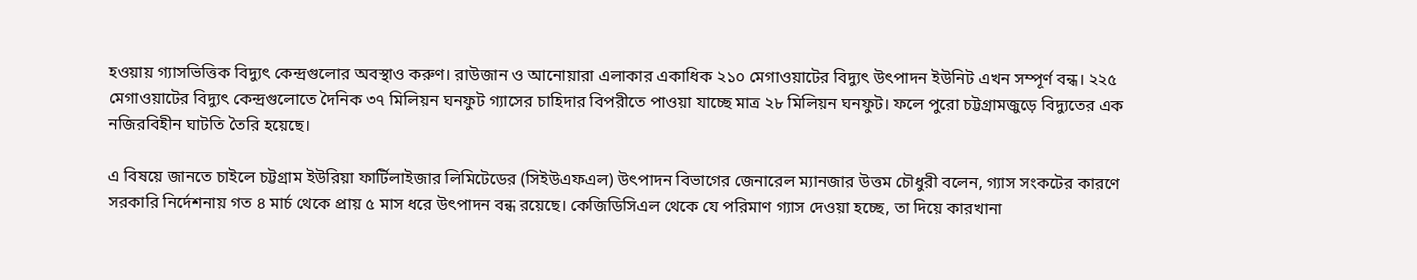হওয়ায় গ্যাসভিত্তিক বিদ্যুৎ কেন্দ্রগুলোর অবস্থাও করুণ। রাউজান ও আনোয়ারা এলাকার একাধিক ২১০ মেগাওয়াটের বিদ্যুৎ উৎপাদন ইউনিট এখন সম্পূর্ণ বন্ধ। ২২৫ মেগাওয়াটের বিদ্যুৎ কেন্দ্রগুলোতে দৈনিক ৩৭ মিলিয়ন ঘনফুট গ্যাসের চাহিদার বিপরীতে পাওয়া যাচ্ছে মাত্র ২৮ মিলিয়ন ঘনফুট। ফলে পুরো চট্টগ্রামজুড়ে বিদ্যুতের এক নজিরবিহীন ঘাটতি তৈরি হয়েছে।

এ বিষয়ে জানতে চাইলে চট্টগ্রাম ইউরিয়া ফার্টিলাইজার লিমিটেডের (সিইউএফএল) উৎপাদন বিভাগের জেনারেল ম্যানজার উত্তম চৌধুরী বলেন, গ্যাস সংকটের কারণে সরকারি নির্দেশনায় গত ৪ মার্চ থেকে প্রায় ৫ মাস ধরে উৎপাদন বন্ধ রয়েছে। কেজিডিসিএল থেকে যে পরিমাণ গ্যাস দেওয়া হচ্ছে, তা দিয়ে কারখানা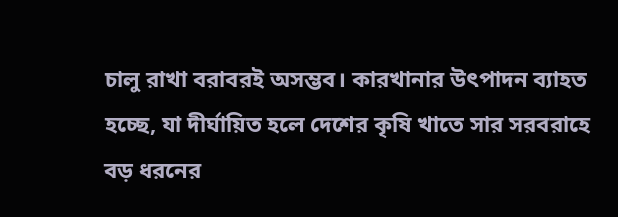চালু রাখা বরাবরই অসম্ভব। কারখানার উৎপাদন ব্যাহত হচ্ছে, যা দীর্ঘায়িত হলে দেশের কৃষি খাতে সার সরবরাহে বড় ধরনের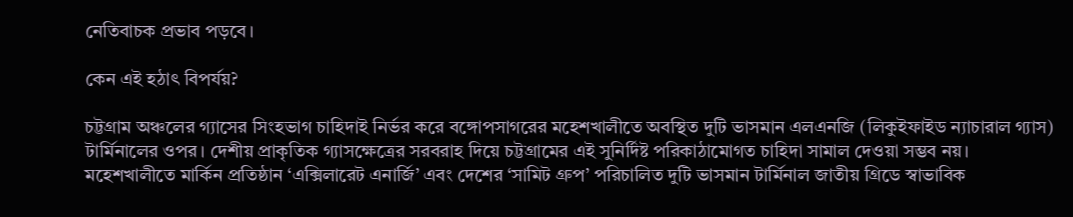নেতিবাচক প্রভাব পড়বে।

কেন এই হঠাৎ বিপর্যয়?

চট্টগ্রাম অঞ্চলের গ্যাসের সিংহভাগ চাহিদাই নির্ভর করে বঙ্গোপসাগরের মহেশখালীতে অবস্থিত দুটি ভাসমান এলএনজি (লিকুইফাইড ন্যাচারাল গ্যাস) টার্মিনালের ওপর। দেশীয় প্রাকৃতিক গ্যাসক্ষেত্রের সরবরাহ দিয়ে চট্টগ্রামের এই সুনির্দিষ্ট পরিকাঠামোগত চাহিদা সামাল দেওয়া সম্ভব নয়। মহেশখালীতে মার্কিন প্রতিষ্ঠান ‘এক্সিলারেট এনার্জি’ এবং দেশের ‘সামিট গ্রুপ’ পরিচালিত দুটি ভাসমান টার্মিনাল জাতীয় গ্রিডে স্বাভাবিক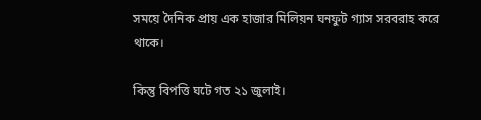সময়ে দৈনিক প্রায় এক হাজার মিলিয়ন ঘনফুট গ্যাস সরবরাহ করে থাকে।

কিন্তু বিপত্তি ঘটে গত ২১ জুলাই।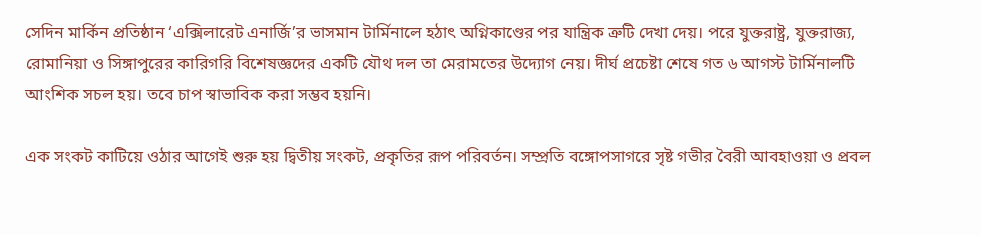সেদিন মার্কিন প্রতিষ্ঠান ‘এক্সিলারেট এনার্জি’র ভাসমান টার্মিনালে হঠাৎ অগ্নিকাণ্ডের পর যান্ত্রিক ত্রুটি দেখা দেয়। পরে যুক্তরাষ্ট্র, যুক্তরাজ্য, রোমানিয়া ও সিঙ্গাপুরের কারিগরি বিশেষজ্ঞদের একটি যৌথ দল তা মেরামতের উদ্যোগ নেয়। দীর্ঘ প্রচেষ্টা শেষে গত ৬ আগস্ট টার্মিনালটি আংশিক সচল হয়। তবে চাপ স্বাভাবিক করা সম্ভব হয়নি।

এক সংকট কাটিয়ে ওঠার আগেই শুরু হয় দ্বিতীয় সংকট, প্রকৃতির রূপ পরিবর্তন। সম্প্রতি বঙ্গোপসাগরে সৃষ্ট গভীর বৈরী আবহাওয়া ও প্রবল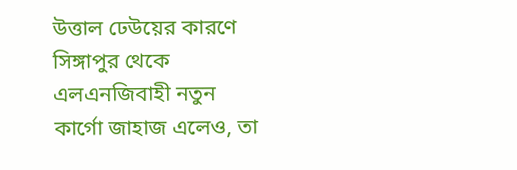উত্তাল ঢেউয়ের কারণে সিঙ্গাপুর থেকে এলএনজিবাহী নতুন কার্গো জাহাজ এলেও, তা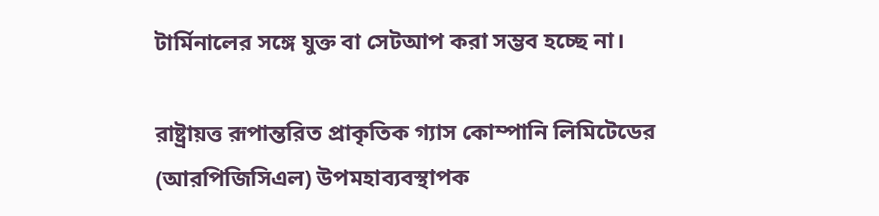টার্মিনালের সঙ্গে যুক্ত বা সেটআপ করা সম্ভব হচ্ছে না।

রাষ্ট্রায়ত্ত রূপান্তরিত প্রাকৃতিক গ্যাস কোম্পানি লিমিটেডের (আরপিজিসিএল) উপমহাব্যবস্থাপক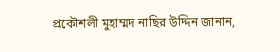প্রকৌশলী মুহাম্মদ নাছির উদ্দিন জানান,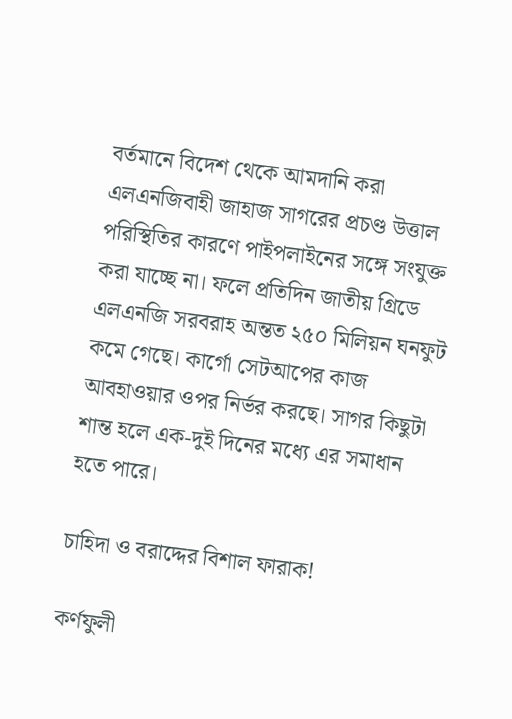বর্তমানে বিদেশ থেকে আমদানি করা এলএনজিবাহী জাহাজ সাগরের প্রচণ্ড উত্তাল পরিস্থিতির কারণে পাইপলাইনের সঙ্গে সংযুক্ত করা যাচ্ছে না। ফলে প্রতিদিন জাতীয় গ্রিডে এলএনজি সরবরাহ অন্তত ২৫০ মিলিয়ন ঘনফুট কমে গেছে। কার্গো সেটআপের কাজ আবহাওয়ার ওপর নির্ভর করছে। সাগর কিছুটা শান্ত হলে এক-দুই দিনের মধ্যে এর সমাধান হতে পারে।

চাহিদা ও বরাদ্দের বিশাল ফারাক!

কর্ণফুলী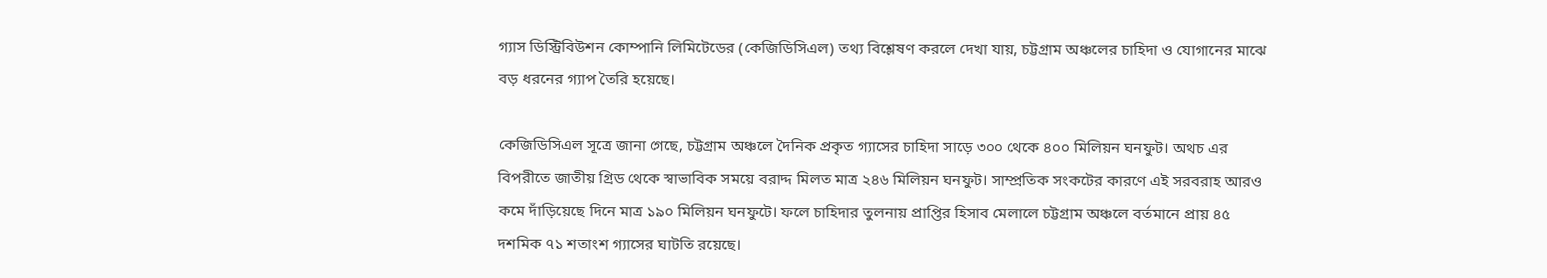গ্যাস ডিস্ট্রিবিউশন কোম্পানি লিমিটেডের (কেজিডিসিএল) তথ্য বিশ্লেষণ করলে দেখা যায়, চট্টগ্রাম অঞ্চলের চাহিদা ও যোগানের মাঝে বড় ধরনের গ্যাপ তৈরি হয়েছে।

কেজিডিসিএল সূত্রে জানা গেছে, চট্টগ্রাম অঞ্চলে দৈনিক প্রকৃত গ্যাসের চাহিদা সাড়ে ৩০০ থেকে ৪০০ মিলিয়ন ঘনফুট। অথচ এর বিপরীতে জাতীয় গ্রিড থেকে স্বাভাবিক সময়ে বরাদ্দ মিলত মাত্র ২৪৬ মিলিয়ন ঘনফুট। সাম্প্রতিক সংকটের কারণে এই সরবরাহ আরও কমে দাঁড়িয়েছে দিনে মাত্র ১৯০ মিলিয়ন ঘনফুটে। ফলে চাহিদার তুলনায় প্রাপ্তির হিসাব মেলালে চট্টগ্রাম অঞ্চলে বর্তমানে প্রায় ৪৫ দশমিক ৭১ শতাংশ গ্যাসের ঘাটতি রয়েছে।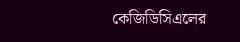কেজিডিসিএলের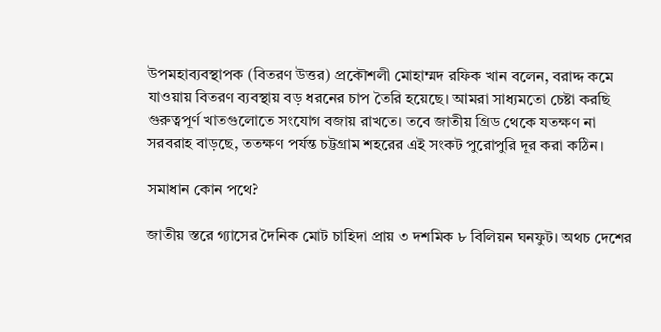উপমহাব্যবস্থাপক (বিতরণ উত্তর) প্রকৌশলী মোহাম্মদ রফিক খান বলেন, বরাদ্দ কমে যাওয়ায় বিতরণ ব্যবস্থায় বড় ধরনের চাপ তৈরি হয়েছে। আমরা সাধ্যমতো চেষ্টা করছি গুরুত্বপূর্ণ খাতগুলোতে সংযোগ বজায় রাখতে। তবে জাতীয় গ্রিড থেকে যতক্ষণ না সরবরাহ বাড়ছে, ততক্ষণ পর্যন্ত চট্টগ্রাম শহরের এই সংকট পুরোপুরি দূর করা কঠিন।

সমাধান কোন পথে?

জাতীয় স্তরে গ্যাসের দৈনিক মোট চাহিদা প্রায় ৩ দশমিক ৮ বিলিয়ন ঘনফুট। অথচ দেশের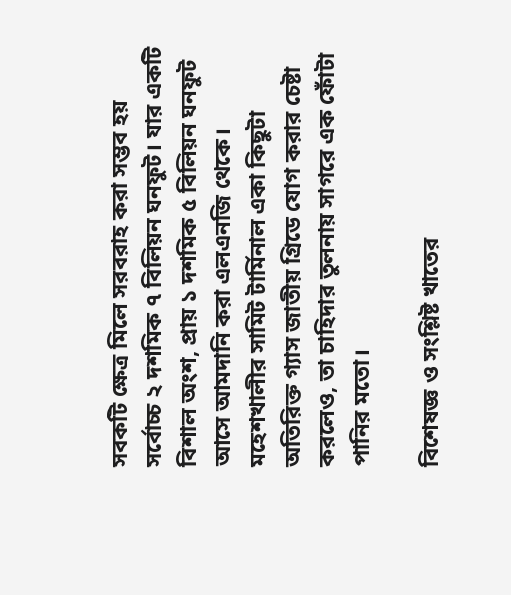সবকটি ক্ষেত্র মিলে সরবরাহ করা সম্ভব হয় সর্বোচ্চ ২ দশমিক ৭ বিলিয়ন ঘনফুট। যার একটি বিশাল অংশ, প্রায় ১ দশমিক ৫ বিলিয়ন ঘনফুট আসে আমদানি করা এলএনজি থেকে। মহেশখালীর সামিট টার্মিনাল একা কিছুটা অতিরিক্ত গ্যাস জাতীয় গ্রিডে যোগ করার চেষ্টা করলেও, তা চাহিদার তুলনায় সাগরে এক ফোঁটা পানির মতো।

বিশেষজ্ঞ ও সংশ্লিষ্ট খাতের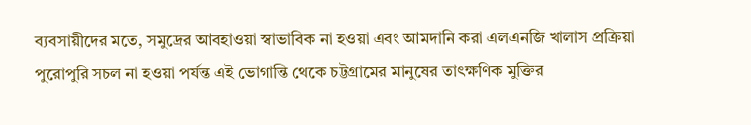ব্যবসায়ীদের মতে, সমুদ্রের আবহাওয়া স্বাভাবিক না হওয়া এবং আমদানি করা এলএনজি খালাস প্রক্রিয়া পুরোপুরি সচল না হওয়া পর্যন্ত এই ভোগান্তি থেকে চট্টগ্রামের মানুষের তাৎক্ষণিক মুক্তির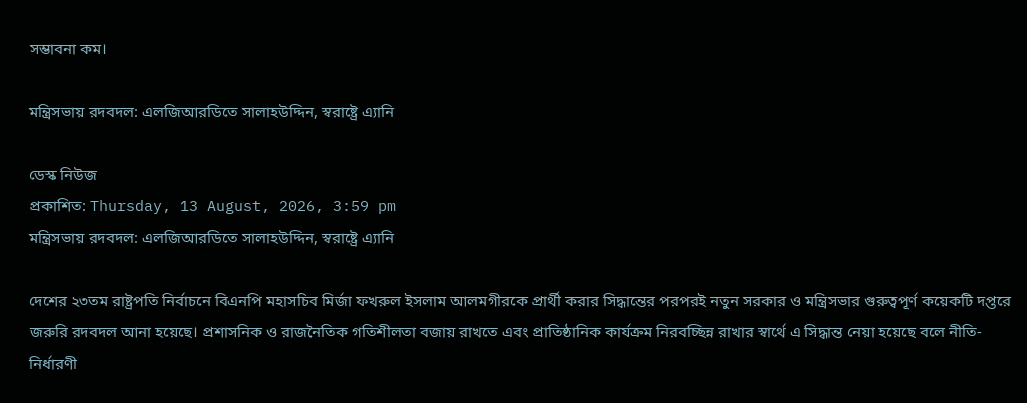সম্ভাবনা কম।

মন্ত্রিসভায় রদবদল: এলজিআরডিতে সালাহউদ্দিন, স্বরাষ্ট্রে এ্যানি

ডেস্ক নিউজ
প্রকাশিত: Thursday, 13 August, 2026, 3:59 pm
মন্ত্রিসভায় রদবদল: এলজিআরডিতে সালাহউদ্দিন, স্বরাষ্ট্রে এ্যানি

দেশের ২৩তম রাষ্ট্রপতি নির্বাচনে বিএনপি মহাসচিব মির্জা ফখরুল ইসলাম আলমগীরকে প্রার্থী করার সিদ্ধান্তের পরপরই নতুন সরকার ও মন্ত্রিসভার গুরুত্বপূর্ণ কয়েকটি দপ্তরে জরুরি রদবদল আনা হয়েছে। প্রশাসনিক ও রাজনৈতিক গতিশীলতা বজায় রাখতে এবং প্রাতিষ্ঠানিক কার্যক্রম নিরবচ্ছিন্ন রাখার স্বার্থে এ সিদ্ধান্ত নেয়া হয়েছে বলে নীতি-নির্ধারণী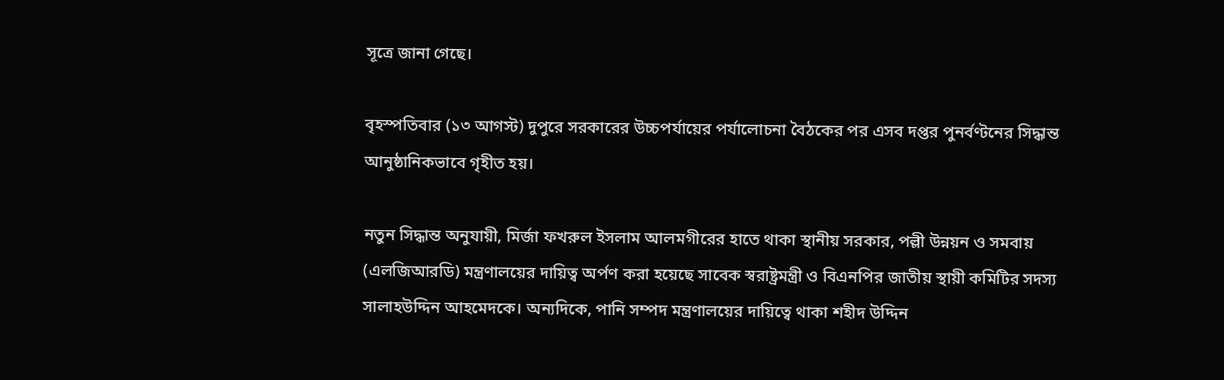সূত্রে জানা গেছে।

বৃহস্পতিবার (১৩ আগস্ট) দুপুরে সরকারের উচ্চপর্যায়ের পর্যালোচনা বৈঠকের পর এসব দপ্তর পুনর্বণ্টনের সিদ্ধান্ত আনুষ্ঠানিকভাবে গৃহীত হয়।

নতুন সিদ্ধান্ত অনুযায়ী, মির্জা ফখরুল ইসলাম আলমগীরের হাতে থাকা স্থানীয় সরকার, পল্লী উন্নয়ন ও সমবায় (এলজিআরডি) মন্ত্রণালয়ের দায়িত্ব অর্পণ করা হয়েছে সাবেক স্বরাষ্ট্রমন্ত্রী ও বিএনপির জাতীয় স্থায়ী কমিটির সদস্য সালাহউদ্দিন আহমেদকে। অন্যদিকে, পানি সম্পদ মন্ত্রণালয়ের দায়িত্বে থাকা শহীদ উদ্দিন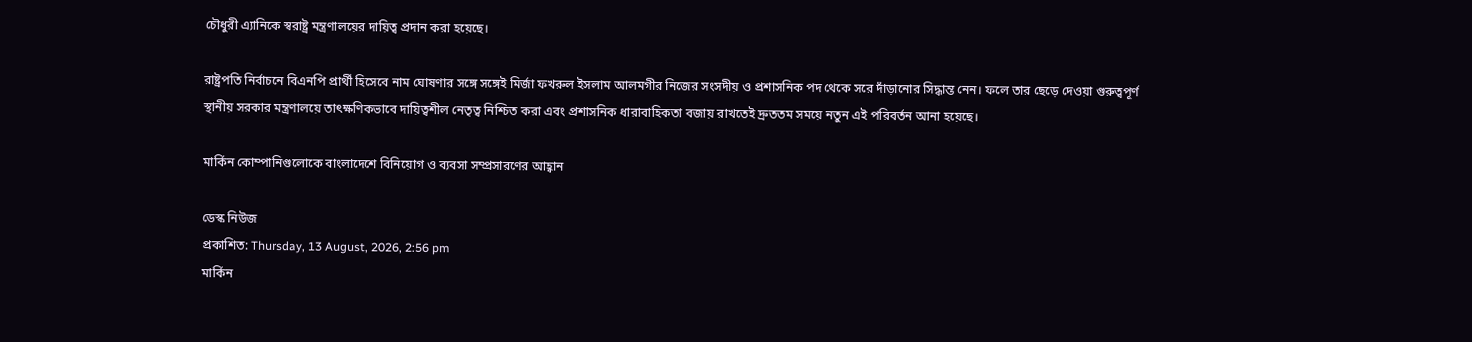চৌধুরী এ্যানিকে স্বরাষ্ট্র মন্ত্রণালয়ের দায়িত্ব প্রদান করা হয়েছে।

রাষ্ট্রপতি নির্বাচনে বিএনপি প্রার্থী হিসেবে নাম ঘোষণার সঙ্গে সঙ্গেই মির্জা ফখরুল ইসলাম আলমগীর নিজের সংসদীয় ও প্রশাসনিক পদ থেকে সরে দাঁড়ানোর সিদ্ধান্ত নেন। ফলে তার ছেড়ে দেওয়া গুরুত্বপূর্ণ স্থানীয় সরকার মন্ত্রণালয়ে তাৎক্ষণিকভাবে দায়িত্বশীল নেতৃত্ব নিশ্চিত করা এবং প্রশাসনিক ধারাবাহিকতা বজায় রাখতেই দ্রুততম সময়ে নতুন এই পরিবর্তন আনা হয়েছে।

মার্কিন কোম্পানিগুলোকে বাংলাদেশে বিনিয়োগ ও ব্যবসা সম্প্রসারণের আহ্বান

ডেস্ক নিউজ
প্রকাশিত: Thursday, 13 August, 2026, 2:56 pm
মার্কিন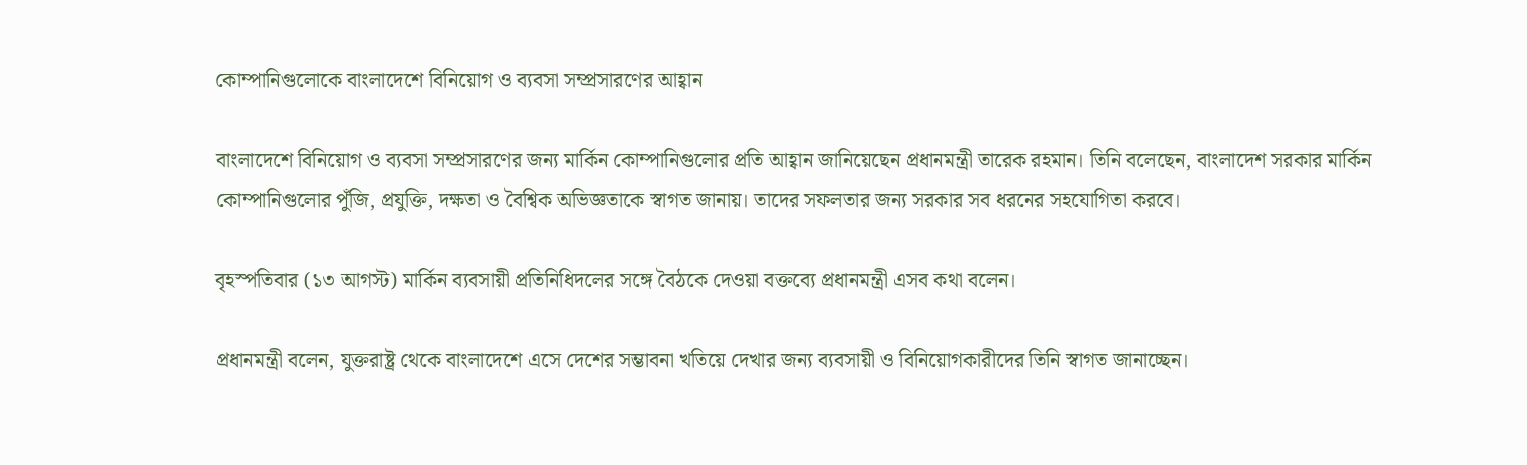কোম্পানিগুলোকে বাংলাদেশে বিনিয়োগ ও ব্যবসা সম্প্রসারণের আহ্বান

বাংলাদেশে বিনিয়োগ ও ব্যবসা সম্প্রসারণের জন্য মার্কিন কোম্পানিগুলোর প্রতি আহ্বান জানিয়েছেন প্রধানমন্ত্রী তারেক রহমান। তিনি বলেছেন, বাংলাদেশ সরকার মার্কিন কোম্পানিগুলোর পুঁজি, প্রযুক্তি, দক্ষতা ও বৈশ্বিক অভিজ্ঞতাকে স্বাগত জানায়। তাদের সফলতার জন্য সরকার সব ধরনের সহযোগিতা করবে।

বৃহস্পতিবার (১৩ আগস্ট) মার্কিন ব্যবসায়ী প্রতিনিধিদলের সঙ্গে বৈঠকে দেওয়া বক্তব্যে প্রধানমন্ত্রী এসব কথা বলেন।

প্রধানমন্ত্রী বলেন, যুক্তরাষ্ট্র থেকে বাংলাদেশে এসে দেশের সম্ভাবনা খতিয়ে দেখার জন্য ব্যবসায়ী ও বিনিয়োগকারীদের তিনি স্বাগত জানাচ্ছেন।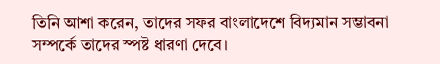তিনি আশা করেন, তাদের সফর বাংলাদেশে বিদ্যমান সম্ভাবনা সম্পর্কে তাদের স্পষ্ট ধারণা দেবে।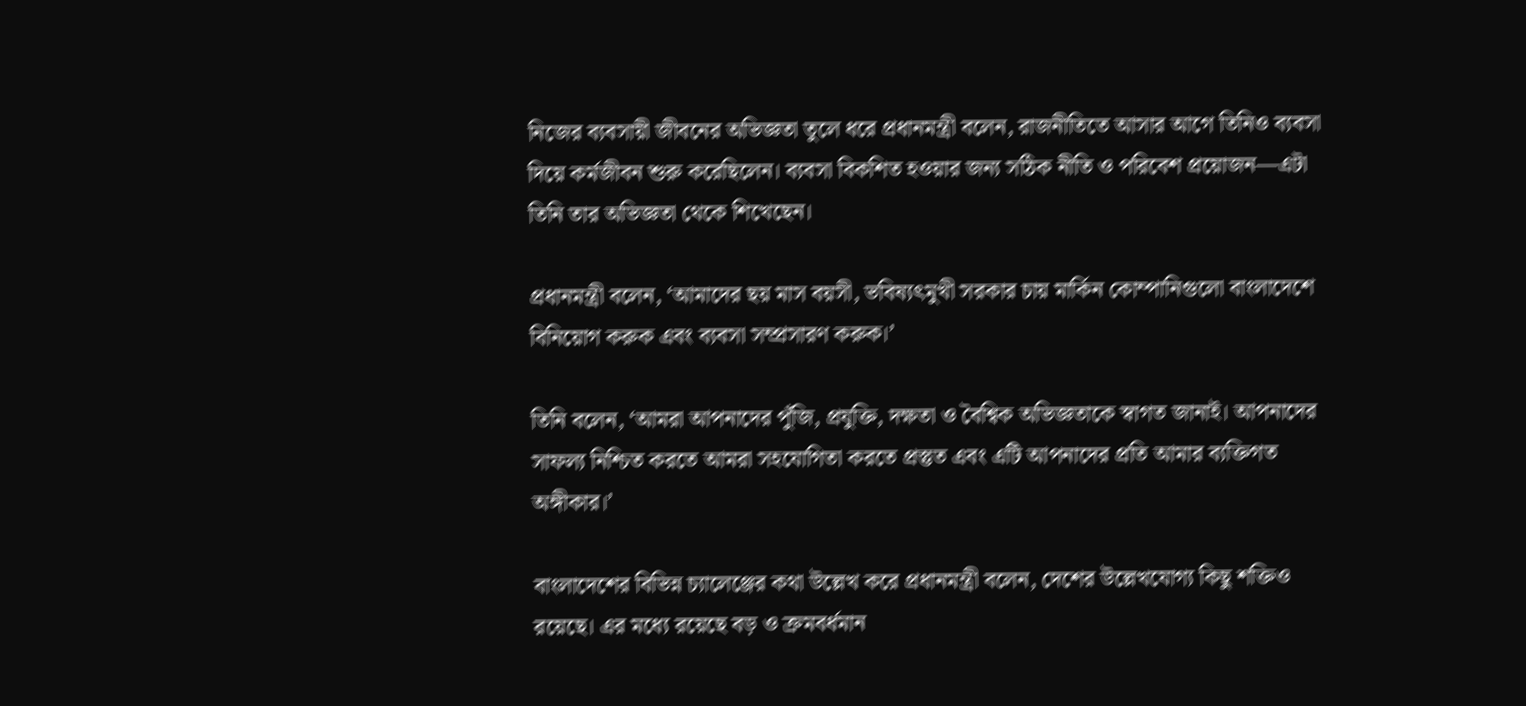নিজের ব্যবসায়ী জীবনের অভিজ্ঞতা তুলে ধরে প্রধানমন্ত্রী বলেন, রাজনীতিতে আসার আগে তিনিও ব্যবসা দিয়ে কর্মজীবন শুরু করেছিলেন। ব্যবসা বিকশিত হওয়ার জন্য সঠিক নীতি ও পরিবেশ প্রয়োজন—এটা তিনি তার অভিজ্ঞতা থেকে শিখেছেন।

প্রধানমন্ত্রী বলেন, ‘আমাদের ছয় মাস বয়সী, ভবিষ্যৎমুখী সরকার চায় মার্কিন কোম্পানিগুলো বাংলাদেশে বিনিয়োগ করুক এবং ব্যবসা সম্প্রসারণ করুক।’

তিনি বলেন, ‘আমরা আপনাদের পুঁজি, প্রযুক্তি, দক্ষতা ও বৈশ্বিক অভিজ্ঞতাকে স্বাগত জানাই। আপনাদের সাফল্য নিশ্চিত করতে আমরা সহযোগিতা করতে প্রস্তুত এবং এটি আপনাদের প্রতি আমার ব্যক্তিগত অঙ্গীকার।’

বাংলাদেশের বিভিন্ন চ্যালেঞ্জের কথা উল্লেখ করে প্রধানমন্ত্রী বলেন, দেশের উল্লেখযোগ্য কিছু শক্তিও রয়েছে। এর মধ্যে রয়েছে বড় ও ক্রমবর্ধমান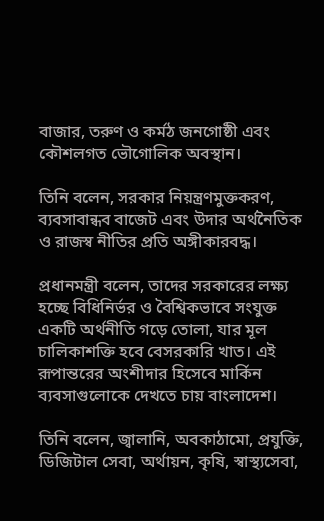বাজার, তরুণ ও কর্মঠ জনগোষ্ঠী এবং কৌশলগত ভৌগোলিক অবস্থান।

তিনি বলেন, সরকার নিয়ন্ত্রণমুক্তকরণ, ব্যবসাবান্ধব বাজেট এবং উদার অর্থনৈতিক ও রাজস্ব নীতির প্রতি অঙ্গীকারবদ্ধ।

প্রধানমন্ত্রী বলেন, তাদের সরকারের লক্ষ্য হচ্ছে বিধিনির্ভর ও বৈশ্বিকভাবে সংযুক্ত একটি অর্থনীতি গড়ে তোলা, যার মূল চালিকাশক্তি হবে বেসরকারি খাত। এই রূপান্তরের অংশীদার হিসেবে মার্কিন ব্যবসাগুলোকে দেখতে চায় বাংলাদেশ।

তিনি বলেন, জ্বালানি, অবকাঠামো, প্রযুক্তি, ডিজিটাল সেবা, অর্থায়ন, কৃষি, স্বাস্থ্যসেবা,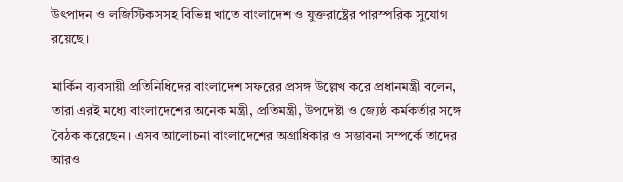উৎপাদন ও লজিস্টিকসসহ বিভিন্ন খাতে বাংলাদেশ ও যুক্তরাষ্ট্রের পারস্পরিক সুযোগ রয়েছে।

মার্কিন ব্যবসায়ী প্রতিনিধিদের বাংলাদেশ সফরের প্রসঙ্গ উল্লেখ করে প্রধানমন্ত্রী বলেন, তারা এরই মধ্যে বাংলাদেশের অনেক মন্ত্রী, প্রতিমন্ত্রী, উপদেষ্টা ও জ্যেষ্ঠ কর্মকর্তার সঙ্গে বৈঠক করেছেন। এসব আলোচনা বাংলাদেশের অগ্রাধিকার ও সম্ভাবনা সম্পর্কে তাদের আরও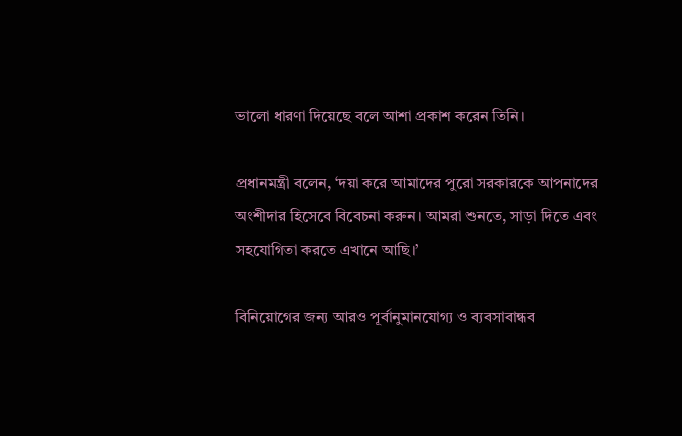ভালো ধারণা দিয়েছে বলে আশা প্রকাশ করেন তিনি।

প্রধানমন্ত্রী বলেন, ‘দয়া করে আমাদের পুরো সরকারকে আপনাদের অংশীদার হিসেবে বিবেচনা করুন। আমরা শুনতে, সাড়া দিতে এবং সহযোগিতা করতে এখানে আছি।’

বিনিয়োগের জন্য আরও পূর্বানুমানযোগ্য ও ব্যবসাবান্ধব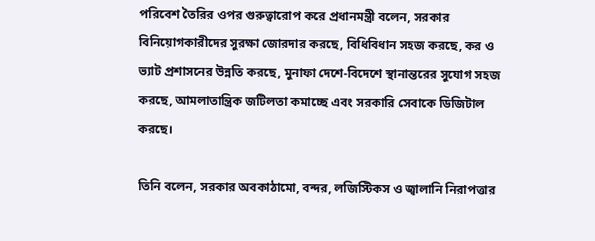পরিবেশ তৈরির ওপর গুরুত্বারোপ করে প্রধানমন্ত্রী বলেন, সরকার বিনিয়োগকারীদের সুরক্ষা জোরদার করছে, বিধিবিধান সহজ করছে, কর ও ভ্যাট প্রশাসনের উন্নতি করছে, মুনাফা দেশে-বিদেশে স্থানান্তরের সুযোগ সহজ করছে, আমলাতান্ত্রিক জটিলতা কমাচ্ছে এবং সরকারি সেবাকে ডিজিটাল করছে।

তিনি বলেন, সরকার অবকাঠামো, বন্দর, লজিস্টিকস ও জ্বালানি নিরাপত্তার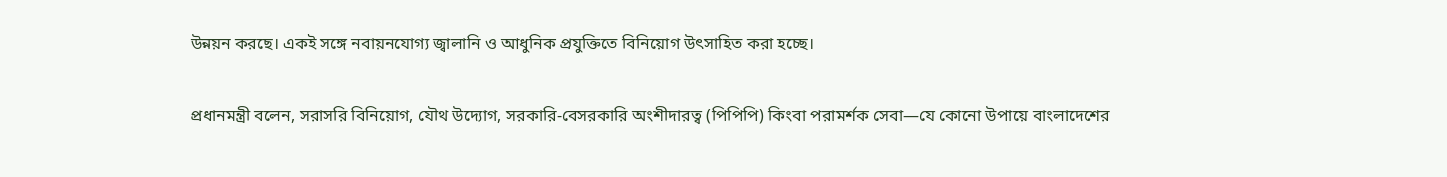উন্নয়ন করছে। একই সঙ্গে নবায়নযোগ্য জ্বালানি ও আধুনিক প্রযুক্তিতে বিনিয়োগ উৎসাহিত করা হচ্ছে।

প্রধানমন্ত্রী বলেন, সরাসরি বিনিয়োগ, যৌথ উদ্যোগ, সরকারি-বেসরকারি অংশীদারত্ব (পিপিপি) কিংবা পরামর্শক সেবা—যে কোনো উপায়ে বাংলাদেশের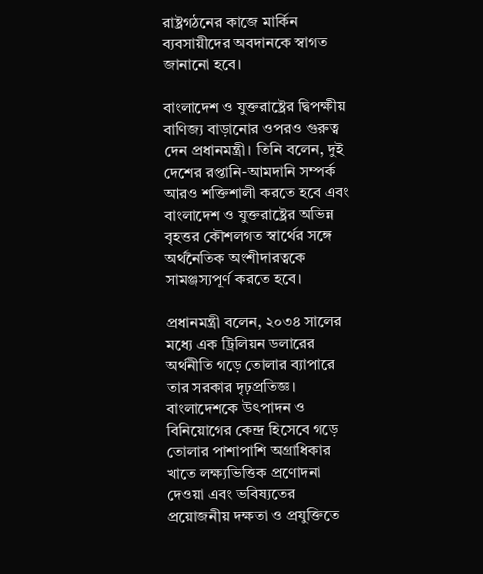রাষ্ট্রগঠনের কাজে মার্কিন ব্যবসায়ীদের অবদানকে স্বাগত জানানো হবে।

বাংলাদেশ ও যুক্তরাষ্ট্রের দ্বিপক্ষীয় বাণিজ্য বাড়ানোর ওপরও গুরুত্ব দেন প্রধানমন্ত্রী। তিনি বলেন, দুই দেশের রপ্তানি-আমদানি সম্পর্ক আরও শক্তিশালী করতে হবে এবং বাংলাদেশ ও যুক্তরাষ্ট্রের অভিন্ন বৃহত্তর কৌশলগত স্বার্থের সঙ্গে অর্থনৈতিক অংশীদারত্বকে সামঞ্জস্যপূর্ণ করতে হবে।

প্রধানমন্ত্রী বলেন, ২০৩৪ সালের মধ্যে এক ট্রিলিয়ন ডলারের অর্থনীতি গড়ে তোলার ব্যাপারে তার সরকার দৃঢ়প্রতিজ্ঞ। বাংলাদেশকে উৎপাদন ও বিনিয়োগের কেন্দ্র হিসেবে গড়ে তোলার পাশাপাশি অগ্রাধিকার খাতে লক্ষ্যভিত্তিক প্রণোদনা দেওয়া এবং ভবিষ্যতের প্রয়োজনীয় দক্ষতা ও প্রযুক্তিতে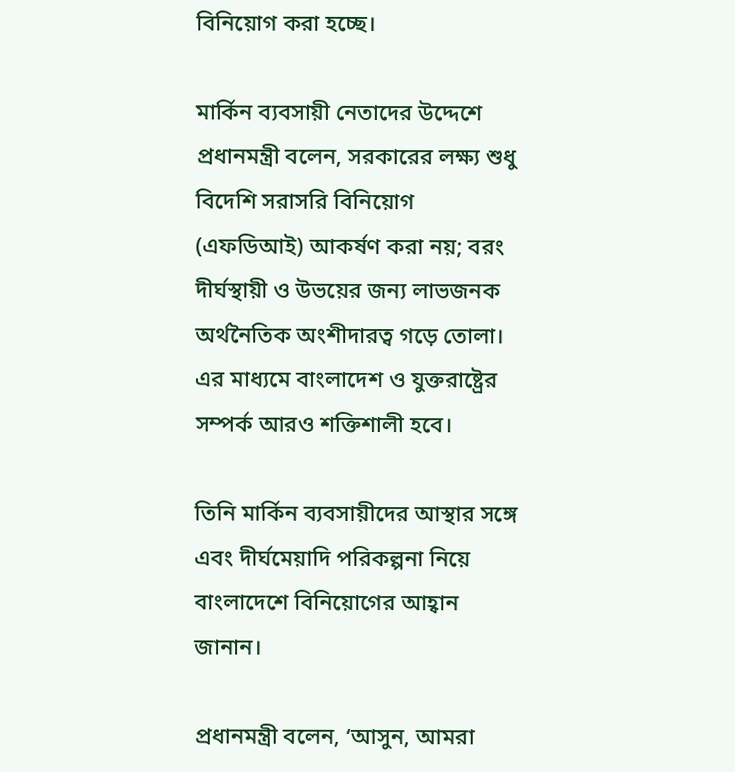বিনিয়োগ করা হচ্ছে।

মার্কিন ব্যবসায়ী নেতাদের উদ্দেশে প্রধানমন্ত্রী বলেন, সরকারের লক্ষ্য শুধু বিদেশি সরাসরি বিনিয়োগ (এফডিআই) আকর্ষণ করা নয়; বরং দীর্ঘস্থায়ী ও উভয়ের জন্য লাভজনক অর্থনৈতিক অংশীদারত্ব গড়ে তোলা। এর মাধ্যমে বাংলাদেশ ও যুক্তরাষ্ট্রের সম্পর্ক আরও শক্তিশালী হবে।

তিনি মার্কিন ব্যবসায়ীদের আস্থার সঙ্গে এবং দীর্ঘমেয়াদি পরিকল্পনা নিয়ে বাংলাদেশে বিনিয়োগের আহ্বান জানান।

প্রধানমন্ত্রী বলেন, ‘আসুন, আমরা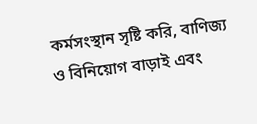কর্মসংস্থান সৃষ্টি করি, বাণিজ্য ও বিনিয়োগ বাড়াই এবং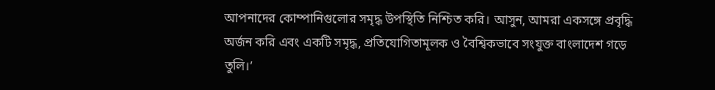আপনাদের কোম্পানিগুলোর সমৃদ্ধ উপস্থিতি নিশ্চিত করি। আসুন, আমরা একসঙ্গে প্রবৃদ্ধি অর্জন করি এবং একটি সমৃদ্ধ, প্রতিযোগিতামূলক ও বৈশ্বিকভাবে সংযুক্ত বাংলাদেশ গড়ে তুলি।’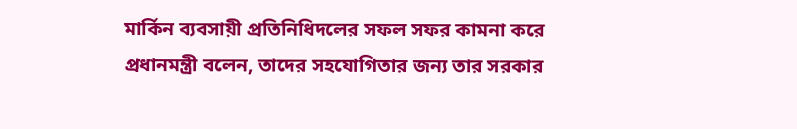মার্কিন ব্যবসায়ী প্রতিনিধিদলের সফল সফর কামনা করে প্রধানমন্ত্রী বলেন, তাদের সহযোগিতার জন্য তার সরকার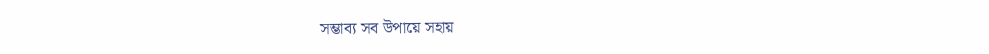সম্ভাব্য সব উপায়ে সহায়